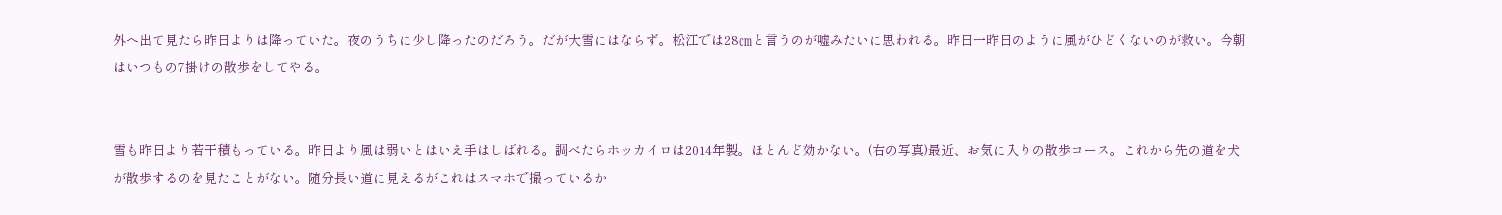外へ出て見たら昨日よりは降っていた。夜のうちに少し降ったのだろう。だが大雪にはならず。松江では28㎝と言うのが嘘みたいに思われる。昨日一昨日のように風がひどくないのが救い。今朝はいつもの7掛けの散歩をしてやる。


雪も昨日より若干積もっている。昨日より風は弱いとはいえ手はしばれる。調べたらホッカイロは2014年製。ほとんど効かない。(右の写真)最近、お気に入りの散歩コース。これから先の道を犬が散歩するのを見たことがない。随分長い道に見えるがこれはスマホで撮っているか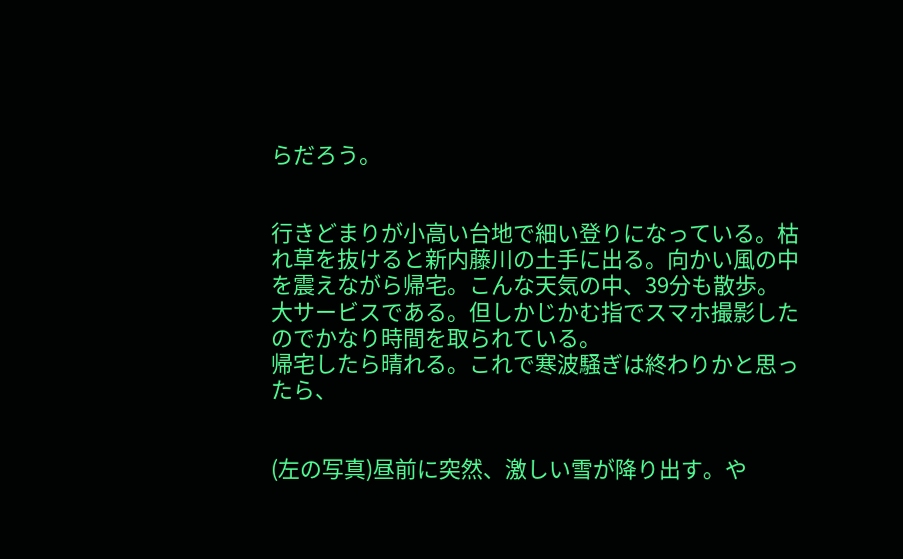らだろう。


行きどまりが小高い台地で細い登りになっている。枯れ草を抜けると新内藤川の土手に出る。向かい風の中を震えながら帰宅。こんな天気の中、39分も散歩。大サービスである。但しかじかむ指でスマホ撮影したのでかなり時間を取られている。
帰宅したら晴れる。これで寒波騒ぎは終わりかと思ったら、


(左の写真)昼前に突然、激しい雪が降り出す。や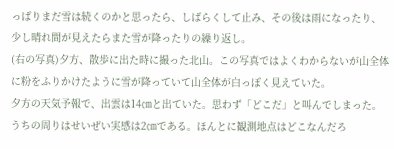っぱりまだ雪は続くのかと思ったら、しばらくして止み、その後は雨になったり、少し晴れ間が見えたらまた雪が降ったりの繰り返し。
(右の写真)夕方、散歩に出た時に撮った北山。この写真ではよくわからないが山全体に粉をふりかけたように雪が降っていて山全体が白っぽく見えていた。
夕方の天気予報で、出雲は14㎝と出ていた。思わず「どこだ」と叫んでしまった。うちの周りはせいぜい実感は2㎝である。ほんとに観測地点はどこなんだろ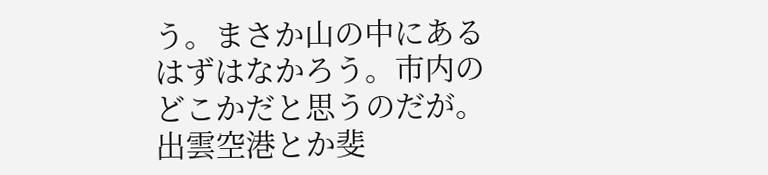う。まさか山の中にあるはずはなかろう。市内のどこかだと思うのだが。出雲空港とか斐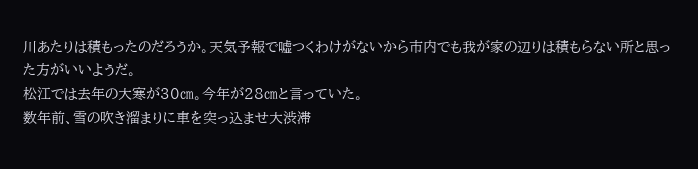川あたりは積もったのだろうか。天気予報で嘘つくわけがないから市内でも我が家の辺りは積もらない所と思った方がいいようだ。
松江では去年の大寒が30㎝。今年が28㎝と言っていた。
数年前、雪の吹き溜まりに車を突っ込ませ大渋滞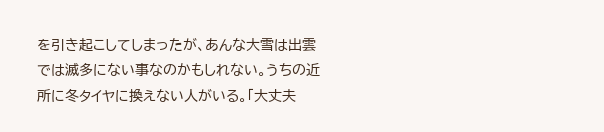を引き起こしてしまったが、あんな大雪は出雲では滅多にない事なのかもしれない。うちの近所に冬タイヤに換えない人がいる。「大丈夫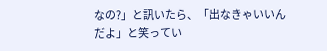なの?」と訊いたら、「出なきゃいいんだよ」と笑ってい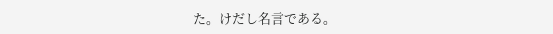た。けだし名言である。